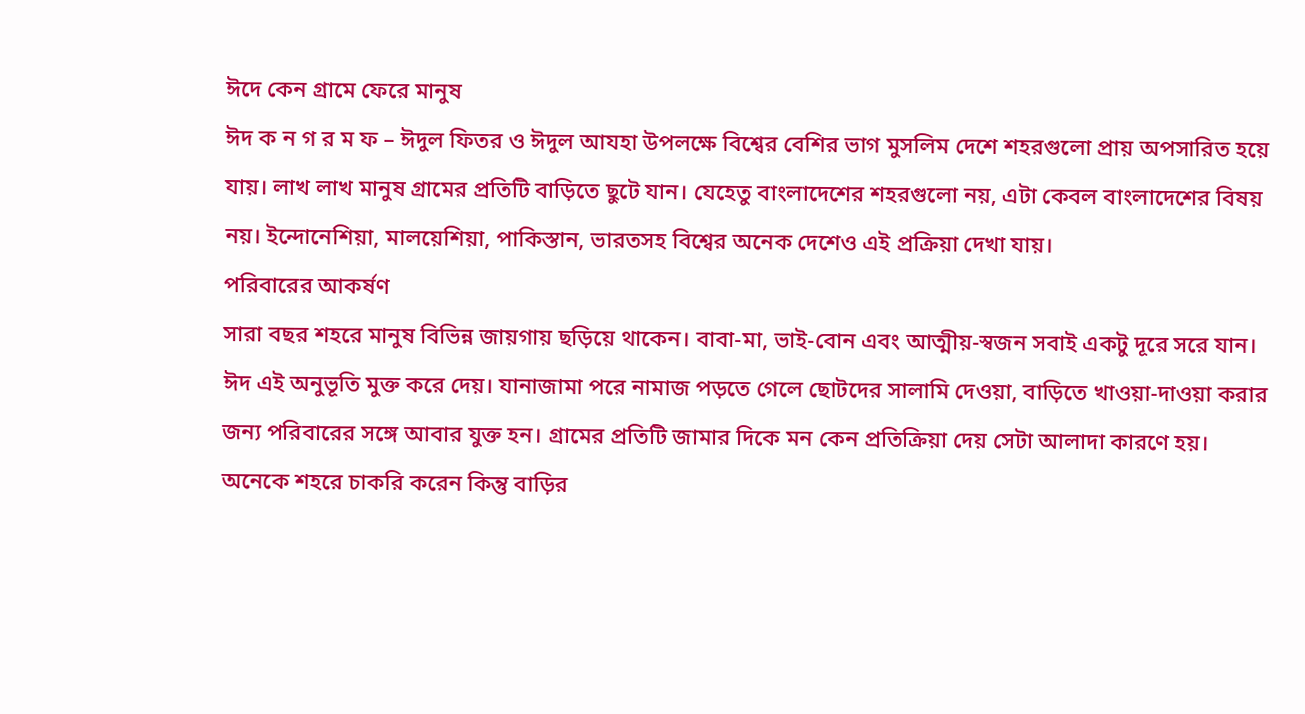ঈদে কেন গ্রামে ফেরে মানুষ
ঈদ ক ন গ র ম ফ – ঈদুল ফিতর ও ঈদুল আযহা উপলক্ষে বিশ্বের বেশির ভাগ মুসলিম দেশে শহরগুলো প্রায় অপসারিত হয়ে যায়। লাখ লাখ মানুষ গ্রামের প্রতিটি বাড়িতে ছুটে যান। যেহেতু বাংলাদেশের শহরগুলো নয়, এটা কেবল বাংলাদেশের বিষয় নয়। ইন্দোনেশিয়া, মালয়েশিয়া, পাকিস্তান, ভারতসহ বিশ্বের অনেক দেশেও এই প্রক্রিয়া দেখা যায়।
পরিবারের আকর্ষণ
সারা বছর শহরে মানুষ বিভিন্ন জায়গায় ছড়িয়ে থাকেন। বাবা-মা, ভাই-বোন এবং আত্মীয়-স্বজন সবাই একটু দূরে সরে যান। ঈদ এই অনুভূতি মুক্ত করে দেয়। যানাজামা পরে নামাজ পড়তে গেলে ছোটদের সালামি দেওয়া, বাড়িতে খাওয়া-দাওয়া করার জন্য পরিবারের সঙ্গে আবার যুক্ত হন। গ্রামের প্রতিটি জামার দিকে মন কেন প্রতিক্রিয়া দেয় সেটা আলাদা কারণে হয়।
অনেকে শহরে চাকরি করেন কিন্তু বাড়ির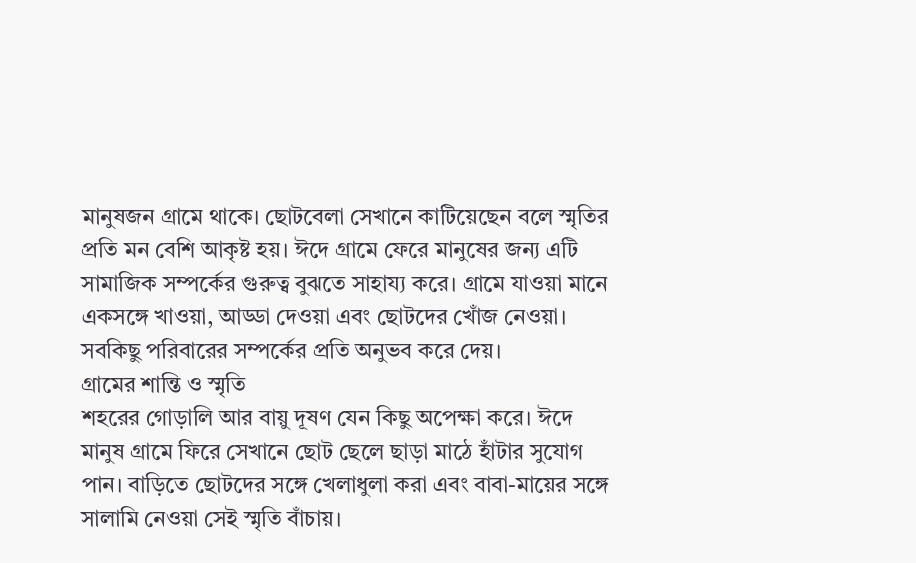মানুষজন গ্রামে থাকে। ছোটবেলা সেখানে কাটিয়েছেন বলে স্মৃতির প্রতি মন বেশি আকৃষ্ট হয়। ঈদে গ্রামে ফেরে মানুষের জন্য এটি সামাজিক সম্পর্কের গুরুত্ব বুঝতে সাহায্য করে। গ্রামে যাওয়া মানে একসঙ্গে খাওয়া, আড্ডা দেওয়া এবং ছোটদের খোঁজ নেওয়া। সবকিছু পরিবারের সম্পর্কের প্রতি অনুভব করে দেয়।
গ্রামের শান্তি ও স্মৃতি
শহরের গোড়ালি আর বায়ু দূষণ যেন কিছু অপেক্ষা করে। ঈদে মানুষ গ্রামে ফিরে সেখানে ছোট ছেলে ছাড়া মাঠে হাঁটার সুযোগ পান। বাড়িতে ছোটদের সঙ্গে খেলাধুলা করা এবং বাবা-মায়ের সঙ্গে সালামি নেওয়া সেই স্মৃতি বাঁচায়।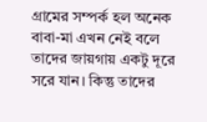গ্রামের সম্পর্ক হল অনেক বাবা-মা এখন নেই বলে তাদের জায়গায় একটু দূরে সরে যান। কিন্তু তাদের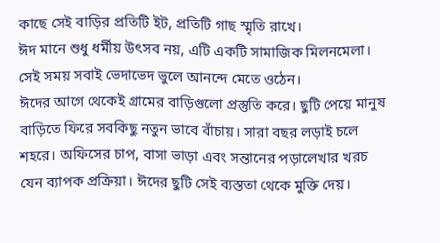কাছে সেই বাড়ির প্রতিটি ইট, প্রতিটি গাছ স্মৃতি রাখে।
ঈদ মানে শুধু ধর্মীয় উৎসব নয়, এটি একটি সামাজিক মিলনমেলা। সেই সময় সবাই ভেদাভেদ ভুলে আনন্দে মেতে ওঠেন।
ঈদের আগে থেকেই গ্রামের বাড়িগুলো প্রস্তুতি করে। ছুটি পেয়ে মানুষ বাড়িতে ফিরে সবকিছু নতুন ভাবে বাঁচায়। সারা বছর লড়াই চলে শহরে। অফিসের চাপ, বাসা ভাড়া এবং সন্তানের পড়ালেখার খরচ যেন ব্যাপক প্রক্রিয়া। ঈদের ছুটি সেই ব্যস্ততা থেকে মুক্তি দেয়।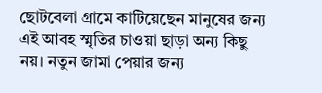ছোটবেলা গ্রামে কাটিয়েছেন মানুষের জন্য এই আবহ স্মৃতির চাওয়া ছাড়া অন্য কিছু নয়। নতুন জামা পেয়ার জন্য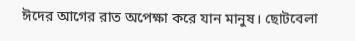ঈদের আগের রাত অপেক্ষা করে যান মানুষ। ছোটবেলা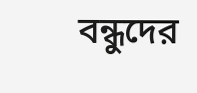বন্ধুদের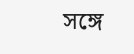সঙ্গে